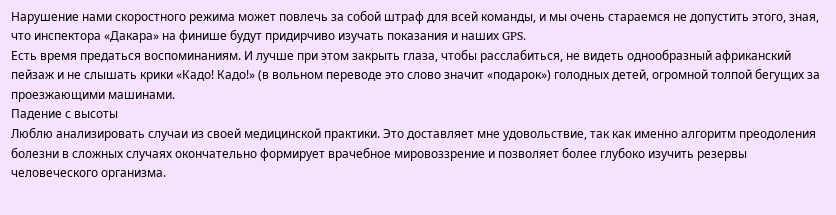Нарушение нами скоростного режима может повлечь за собой штраф для всей команды, и мы очень стараемся не допустить этого, зная, что инспектора «Дакара» на финише будут придирчиво изучать показания и наших GPS.
Есть время предаться воспоминаниям. И лучше при этом закрыть глаза, чтобы расслабиться, не видеть однообразный африканский пейзаж и не слышать крики «Кадо! Кадо!» (в вольном переводе это слово значит «подарок») голодных детей, огромной толпой бегущих за проезжающими машинами.
Падение с высоты
Люблю анализировать случаи из своей медицинской практики. Это доставляет мне удовольствие, так как именно алгоритм преодоления болезни в сложных случаях окончательно формирует врачебное мировоззрение и позволяет более глубоко изучить резервы человеческого организма.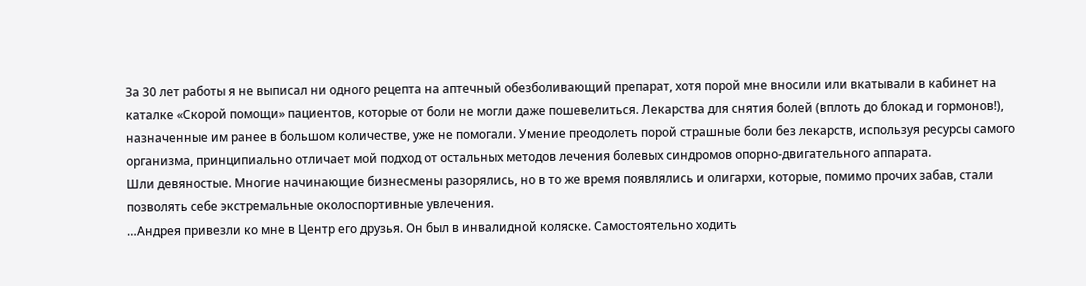За 30 лет работы я не выписал ни одного рецепта на аптечный обезболивающий препарат, хотя порой мне вносили или вкатывали в кабинет на каталке «Скорой помощи» пациентов, которые от боли не могли даже пошевелиться. Лекарства для снятия болей (вплоть до блокад и гормонов!), назначенные им ранее в большом количестве, уже не помогали. Умение преодолеть порой страшные боли без лекарств, используя ресурсы самого организма, принципиально отличает мой подход от остальных методов лечения болевых синдромов опорно-двигательного аппарата.
Шли девяностые. Многие начинающие бизнесмены разорялись, но в то же время появлялись и олигархи, которые, помимо прочих забав, стали позволять себе экстремальные околоспортивные увлечения.
…Андрея привезли ко мне в Центр его друзья. Он был в инвалидной коляске. Самостоятельно ходить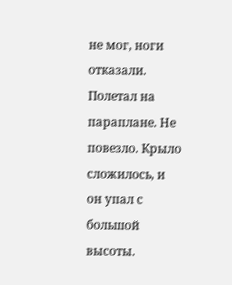не мог, ноги отказали. Полетал на параплане. Не повезло. Крыло сложилось, и он упал с большой высоты.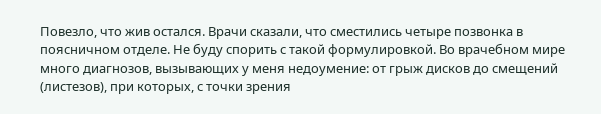Повезло, что жив остался. Врачи сказали, что сместились четыре позвонка в поясничном отделе. Не буду спорить с такой формулировкой. Во врачебном мире много диагнозов, вызывающих у меня недоумение: от грыж дисков до смещений (листезов), при которых, с точки зрения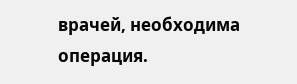врачей, необходима операция.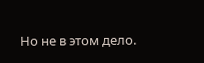Но не в этом дело.